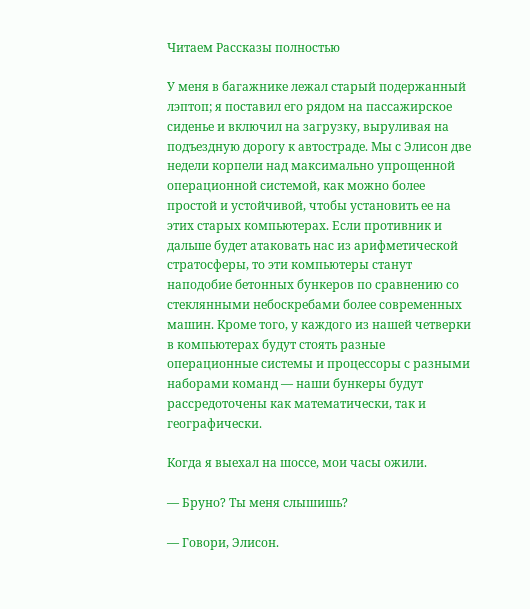Читаем Рассказы полностью

У меня в багажнике лежал старый подержанный лэптоп; я поставил его рядом на пассажирское сиденье и включил на загрузку, выруливая на подъездную дорогу к автостраде. Мы с Элисон две недели корпели над максимально упрощенной операционной системой, как можно более простой и устойчивой, чтобы установить ее на этих старых компьютерах. Если противник и дальше будет атаковать нас из арифметической стратосферы, то эти компьютеры станут наподобие бетонных бункеров по сравнению со стеклянными небоскребами более современных машин. Кроме того, у каждого из нашей четверки в компьютерах будут стоять разные операционные системы и процессоры с разными наборами команд — наши бункеры будут рассредоточены как математически, так и географически.

Когда я выехал на шоссе, мои часы ожили.

— Бруно? Ты меня слышишь?

— Говори, Элисон.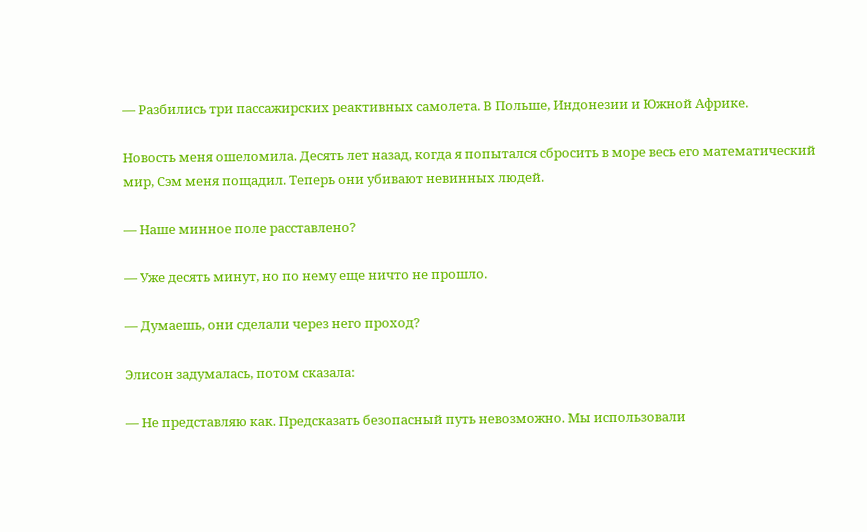— Разбились три пассажирских реактивных самолета. В Польше, Индонезии и Южной Африке.

Новость меня ошеломила. Десять лет назад, когда я попытался сбросить в море весь его математический мир, Сэм меня пощадил. Теперь они убивают невинных людей.

— Наше минное поле расставлено?

— Уже десять минут, но по нему еще ничто не прошло.

— Думаешь, они сделали через него проход?

Элисон задумалась, потом сказала:

— Не представляю как. Предсказать безопасный путь невозможно. Мы использовали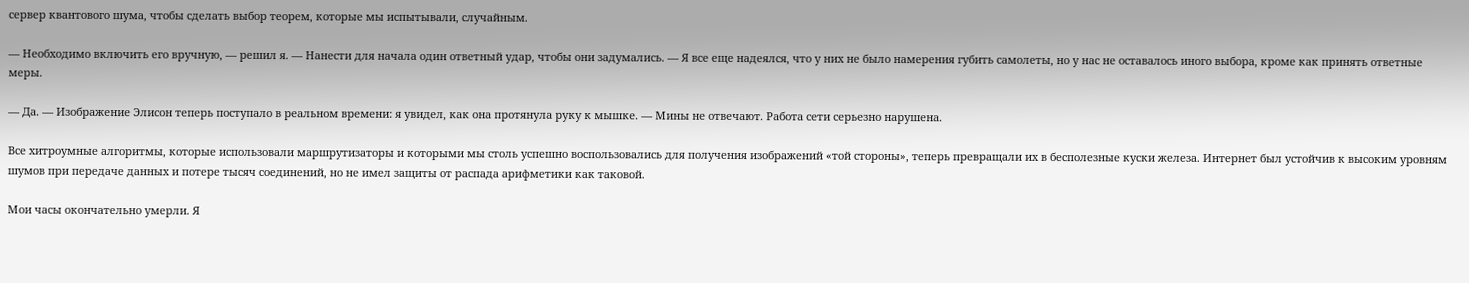сервер квантового шума, чтобы сделать выбор теорем, которые мы испытывали, случайным.

— Необходимо включить его вручную, — решил я. — Нанести для начала один ответный удар, чтобы они задумались. — Я все еще надеялся, что у них не было намерения губить самолеты, но у нас не оставалось иного выбора, кроме как принять ответные меры.

— Да. — Изображение Элисон теперь поступало в реальном времени: я увидел, как она протянула руку к мышке. — Мины не отвечают. Работа сети серьезно нарушена.

Все хитроумные алгоритмы, которые использовали маршрутизаторы и которыми мы столь успешно воспользовались для получения изображений «той стороны», теперь превращали их в бесполезные куски железа. Интернет был устойчив к высоким уровням шумов при передаче данных и потере тысяч соединений, но не имел защиты от распада арифметики как таковой.

Мои часы окончательно умерли. Я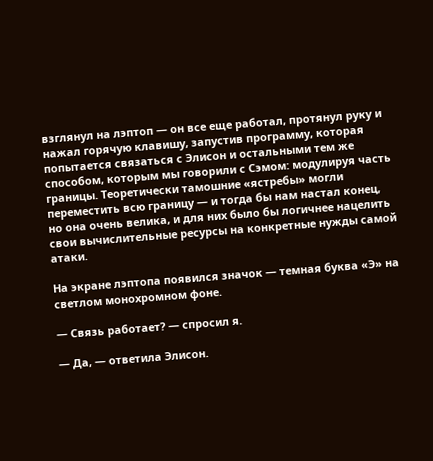взглянул на лэптоп — он все еще работал, протянул руку и нажал горячую клавишу, запустив программу, которая попытается связаться с Элисон и остальными тем же способом, которым мы говорили с Сэмом: модулируя часть границы. Теоретически тамошние «ястребы» могли переместить всю границу — и тогда бы нам настал конец, но она очень велика, и для них было бы логичнее нацелить свои вычислительные ресурсы на конкретные нужды самой атаки.

На экране лэптопа появился значок — темная буква «Э» на светлом монохромном фоне.

— Связь работает? — спросил я.

— Да, — ответила Элисон.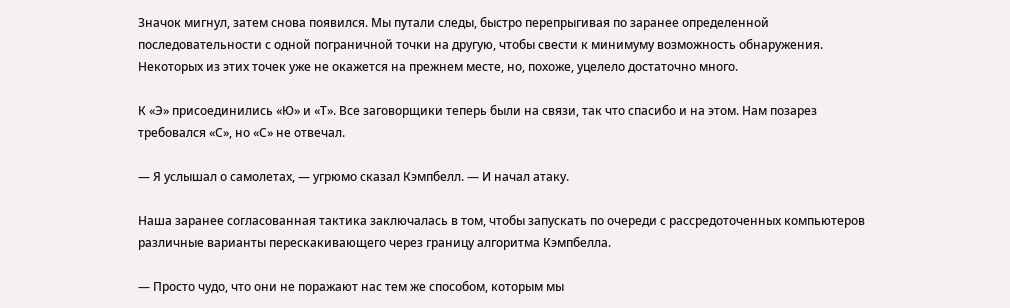Значок мигнул, затем снова появился. Мы путали следы, быстро перепрыгивая по заранее определенной последовательности с одной пограничной точки на другую, чтобы свести к минимуму возможность обнаружения. Некоторых из этих точек уже не окажется на прежнем месте, но, похоже, уцелело достаточно много.

К «Э» присоединились «Ю» и «Т». Все заговорщики теперь были на связи, так что спасибо и на этом. Нам позарез требовался «С», но «С» не отвечал.

— Я услышал о самолетах, — угрюмо сказал Кэмпбелл. — И начал атаку.

Наша заранее согласованная тактика заключалась в том, чтобы запускать по очереди с рассредоточенных компьютеров различные варианты перескакивающего через границу алгоритма Кэмпбелла.

— Просто чудо, что они не поражают нас тем же способом, которым мы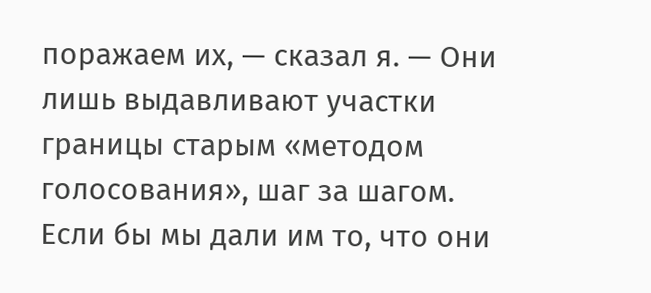поражаем их, — сказал я. — Они лишь выдавливают участки границы старым «методом голосования», шаг за шагом. Если бы мы дали им то, что они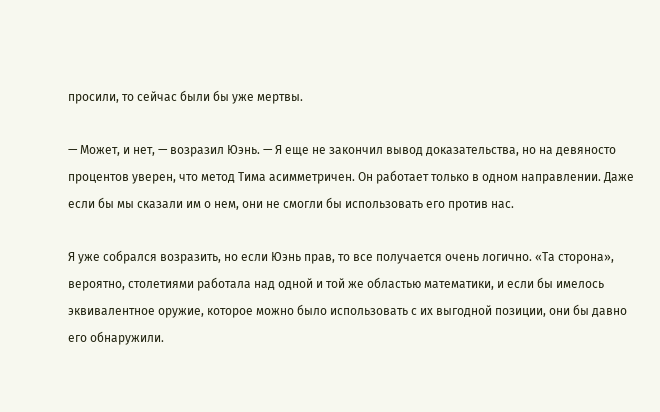просили, то сейчас были бы уже мертвы.

— Может, и нет, — возразил Юэнь. — Я еще не закончил вывод доказательства, но на девяносто процентов уверен, что метод Тима асимметричен. Он работает только в одном направлении. Даже если бы мы сказали им о нем, они не смогли бы использовать его против нас.

Я уже собрался возразить, но если Юэнь прав, то все получается очень логично. «Та сторона», вероятно, столетиями работала над одной и той же областью математики, и если бы имелось эквивалентное оружие, которое можно было использовать с их выгодной позиции, они бы давно его обнаружили.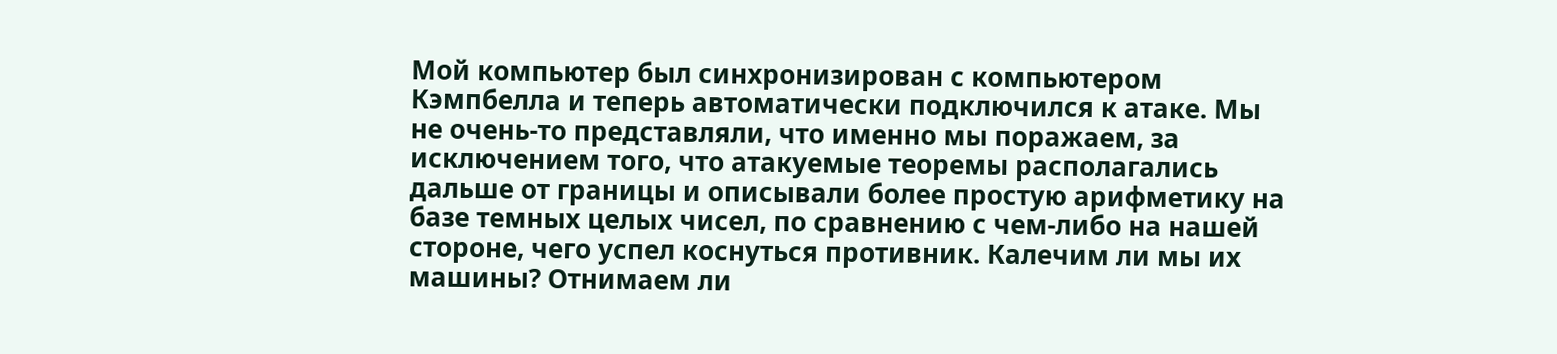Мой компьютер был синхронизирован с компьютером Кэмпбелла и теперь автоматически подключился к атаке. Мы не очень‑то представляли, что именно мы поражаем, за исключением того, что атакуемые теоремы располагались дальше от границы и описывали более простую арифметику на базе темных целых чисел, по сравнению с чем‑либо на нашей стороне, чего успел коснуться противник. Калечим ли мы их машины? Отнимаем ли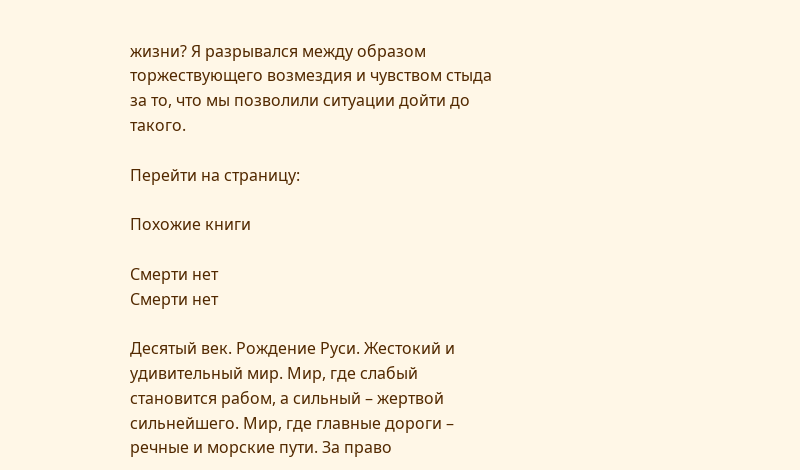жизни? Я разрывался между образом торжествующего возмездия и чувством стыда за то, что мы позволили ситуации дойти до такого.

Перейти на страницу:

Похожие книги

Смерти нет
Смерти нет

Десятый век. Рождение Руси. Жестокий и удивительный мир. Мир, где слабый становится рабом, а сильный – жертвой сильнейшего. Мир, где главные дороги – речные и морские пути. За право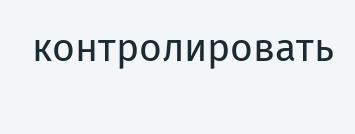контролировать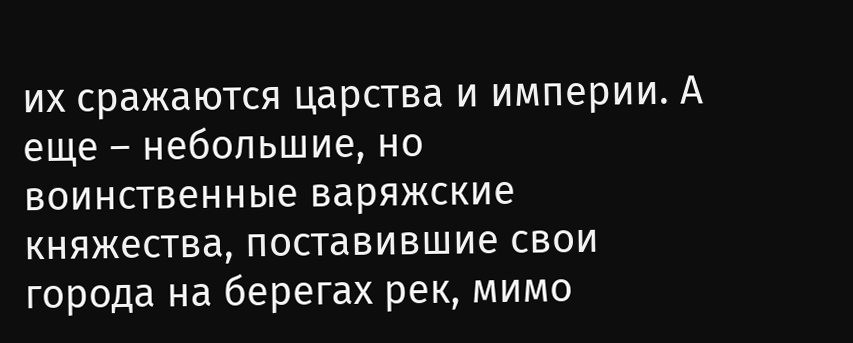их сражаются царства и империи. А еще – небольшие, но воинственные варяжские княжества, поставившие свои города на берегах рек, мимо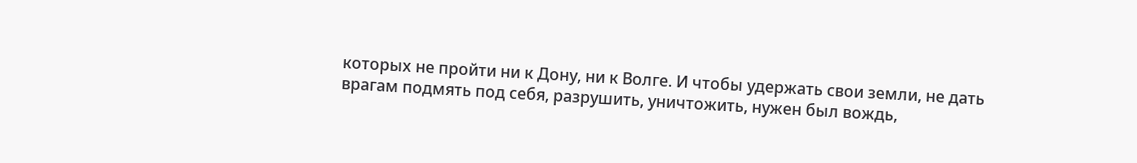которых не пройти ни к Дону, ни к Волге. И чтобы удержать свои земли, не дать врагам подмять под себя, разрушить, уничтожить, нужен был вождь,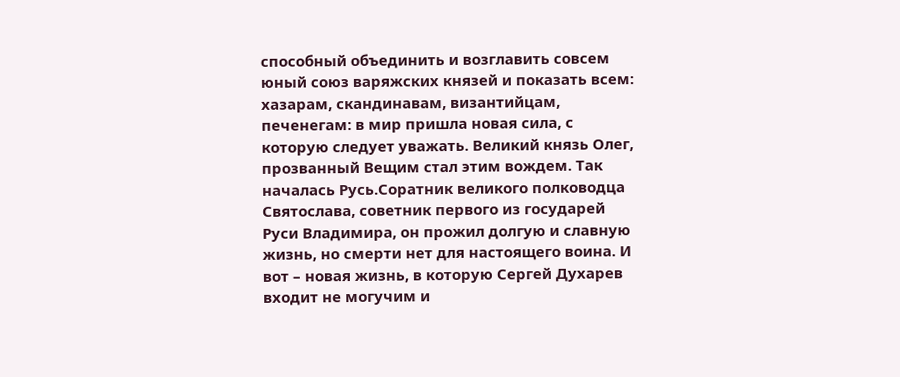способный объединить и возглавить совсем юный союз варяжских князей и показать всем: хазарам, скандинавам, византийцам, печенегам: в мир пришла новая сила, с которую следует уважать. Великий князь Олег, прозванный Вещим стал этим вождем. Так началась Русь.Соратник великого полководца Святослава, советник первого из государей Руси Владимира, он прожил долгую и славную жизнь, но смерти нет для настоящего воина. И вот – новая жизнь, в которую Сергей Духарев входит не могучим и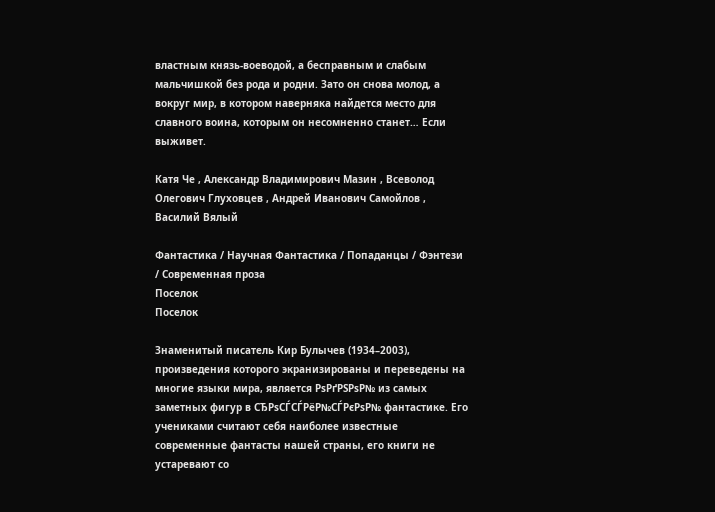властным князь-воеводой, а бесправным и слабым мальчишкой без рода и родни. Зато он снова молод, а вокруг мир, в котором наверняка найдется место для славного воина, которым он несомненно станет… Если выживет.

Катя Че , Александр Владимирович Мазин , Всеволод Олегович Глуховцев , Андрей Иванович Самойлов , Василий Вялый

Фантастика / Научная Фантастика / Попаданцы / Фэнтези / Современная проза
Поселок
Поселок

Знаменитый писатель Кир Булычев (1934–2003), произведения которого экранизированы и переведены на многие языки мира, является РѕРґРЅРѕР№ из самых заметных фигур в СЂРѕСЃСЃРёР№СЃРєРѕР№ фантастике. Его учениками считают себя наиболее известные современные фантасты нашей страны, его книги не устаревают со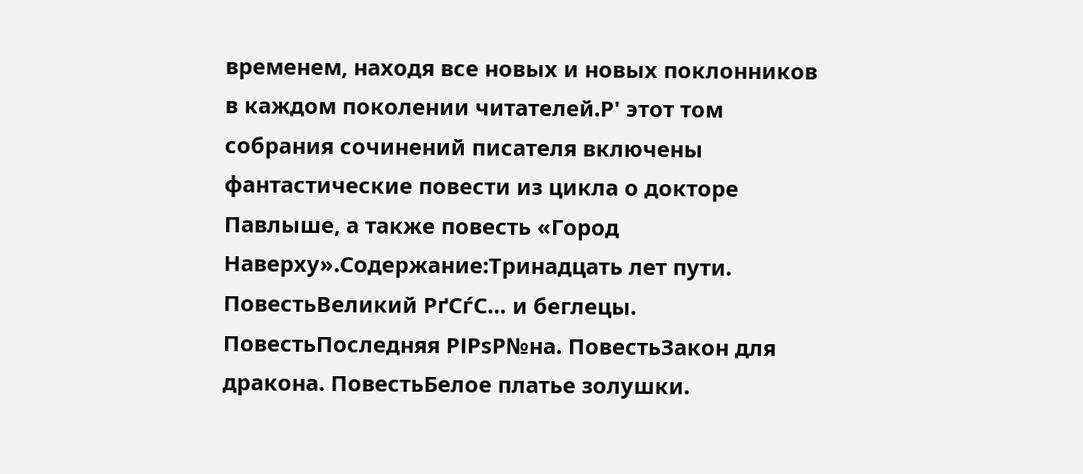временем, находя все новых и новых поклонников в каждом поколении читателей.Р' этот том собрания сочинений писателя включены фантастические повести из цикла о докторе Павлыше, а также повесть «Город Наверху».Содержание:Тринадцать лет пути. ПовестьВеликий РґСѓС… и беглецы. ПовестьПоследняя РІРѕР№на. ПовестьЗакон для дракона. ПовестьБелое платье золушки.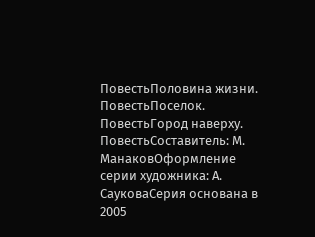ПовестьПоловина жизни. ПовестьПоселок. ПовестьГород наверху. ПовестьСоставитель: М. МанаковОформление серии художника: А. СауковаСерия основана в 2005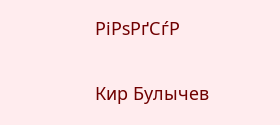РіРѕРґСѓР

Кир Булычев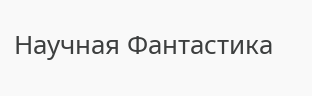Научная Фантастика